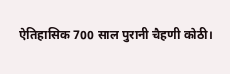ऐतिहासिक 700 साल पुरानी चैहणी कोठी।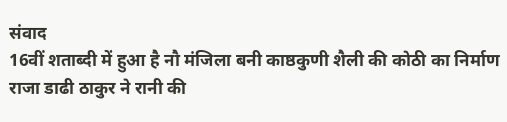संवाद
16वीं शताब्दी में हुआ है नौ मंजिला बनी काष्ठकुणी शैली की कोठी का निर्माण
राजा डाढी ठाकुर ने रानी की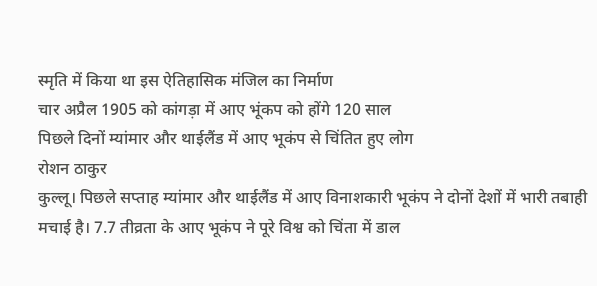स्मृति में किया था इस ऐतिहासिक मंजिल का निर्माण
चार अप्रैल 1905 को कांगड़ा में आए भूंकप को होंगे 120 साल
पिछले दिनों म्यांमार और थाईलैंड में आए भूकंप से चिंतित हुए लोग
रोशन ठाकुर
कुल्लू। पिछले सप्ताह म्यांमार और थाईलैंड में आए विनाशकारी भूकंप ने दोनों देशों में भारी तबाही मचाई है। 7.7 तीव्रता के आए भूकंप ने पूरे विश्व को चिंता में डाल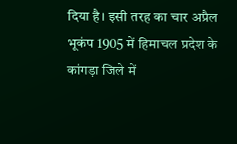दिया है। इसी तरह का चार अप्रैल भूकंप 1905 में हिमाचल प्रदेश के कांगड़ा जिले में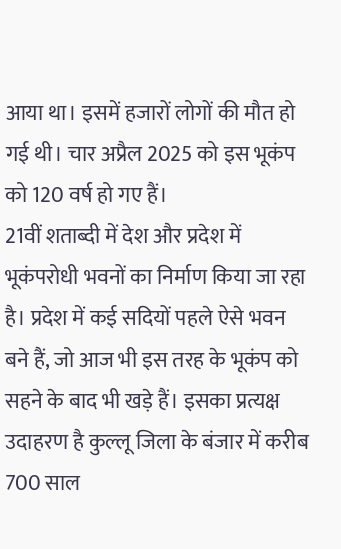आया था। इसमें हजारों लोगों की मौत हो गई थी। चार अप्रैल 2025 को इस भूकंप को 120 वर्ष हो गए हैं।
21वीं शताब्दी में देश और प्रदेश में भूकंपरोधी भवनों का निर्माण किया जा रहा है। प्रदेश में कई सदियों पहले ऐसे भवन बने हैं, जो आज भी इस तरह के भूकंप को सहने के बाद भी खड़े हैं। इसका प्रत्यक्ष उदाहरण है कुल्लू जिला के बंजार में करीब 700 साल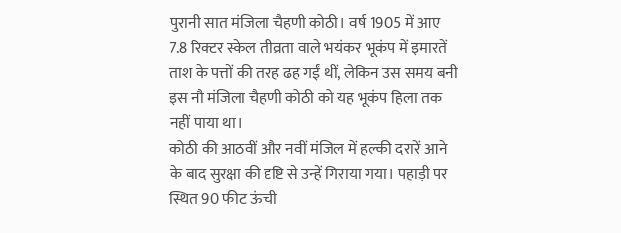पुरानी सात मंजिला चैहणी कोठी। वर्ष 1905 में आए 7.8 रिक्टर स्केल तीव्रता वाले भयंकर भूकंप में इमारतें ताश के पत्तों की तरह ढह गईं थीं, लेकिन उस समय बनी इस नौ मंजिला चैहणी कोठी को यह भूकंप हिला तक नहीं पाया था।
कोठी की आठवीं और नवीं मंजिल में हल्की दरारें आने के बाद सुरक्षा की दृष्टि से उन्हें गिराया गया। पहाड़ी पर स्थित 90 फीट ऊंची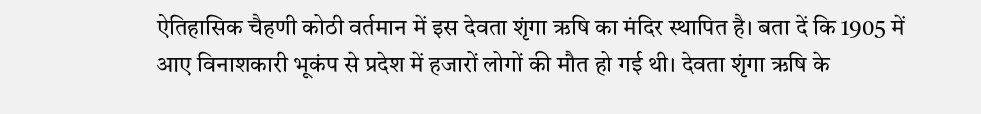ऐतिहासिक चैहणी कोठी वर्तमान में इस देवता शृंगा ऋषि का मंदिर स्थापित है। बता दें कि 1905 में आए विनाशकारी भूकंप से प्रदेश में हजारों लोगों की मौत हो गई थी। देवता शृंगा ऋषि के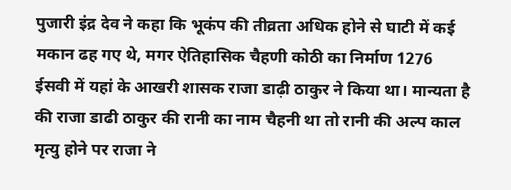पुजारी इंद्र देव ने कहा कि भूकंप की तीव्रता अधिक होने से घाटी में कई मकान ढह गए थे, मगर ऐतिहासिक चैहणी कोठी का निर्माण 1276 ईसवी में यहां के आखरी शासक राजा डाढ़ी ठाकुर ने किया था। मान्यता है की राजा डाढी ठाकुर की रानी का नाम चैहनी था तो रानी की अल्प काल मृत्यु होने पर राजा ने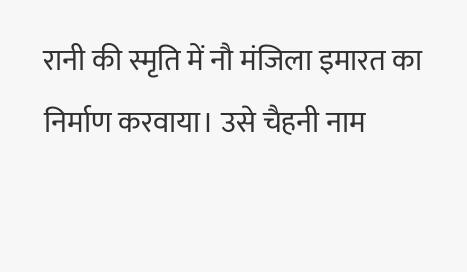रानी की स्मृति में नौ मंजिला इमारत का निर्माण करवाया। उसे चैहनी नाम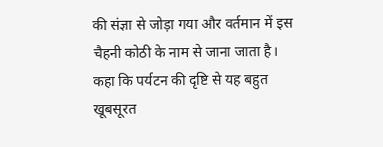की संज्ञा से जोड़ा गया और वर्तमान में इस चैहनी कोठी के नाम से जाना जाता है। कहा कि पर्यटन की दृष्टि से यह बहुत खूबसूरत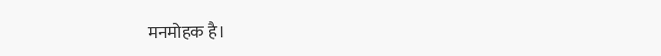मनमोहक है।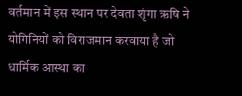वर्तमान में इस स्थान पर देवता शृंगा ऋषि ने योगिनियों को विराजमान करवाया है जो धार्मिक आस्था का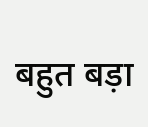बहुत बड़ा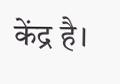केंद्र है।